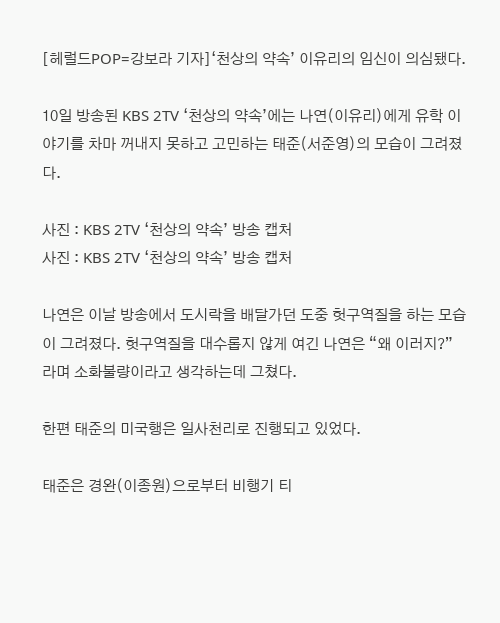[헤럴드POP=강보라 기자]‘천상의 약속’ 이유리의 임신이 의심됐다.

10일 방송된 KBS 2TV ‘천상의 약속’에는 나연(이유리)에게 유학 이야기를 차마 꺼내지 못하고 고민하는 태준(서준영)의 모습이 그려졌다.

사진 : KBS 2TV ‘천상의 약속’ 방송 캡처
사진 : KBS 2TV ‘천상의 약속’ 방송 캡처

나연은 이날 방송에서 도시락을 배달가던 도중 헛구역질을 하는 모습이 그려졌다. 헛구역질을 대수롭지 않게 여긴 나연은 “왜 이러지?”라며 소화불량이라고 생각하는데 그쳤다.

한편 태준의 미국행은 일사천리로 진행되고 있었다.

태준은 경완(이종원)으로부터 비행기 티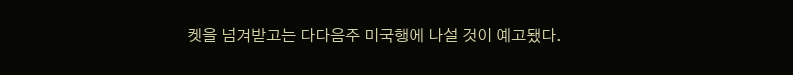켓을 넘겨받고는 다다음주 미국행에 나설 것이 예고됐다.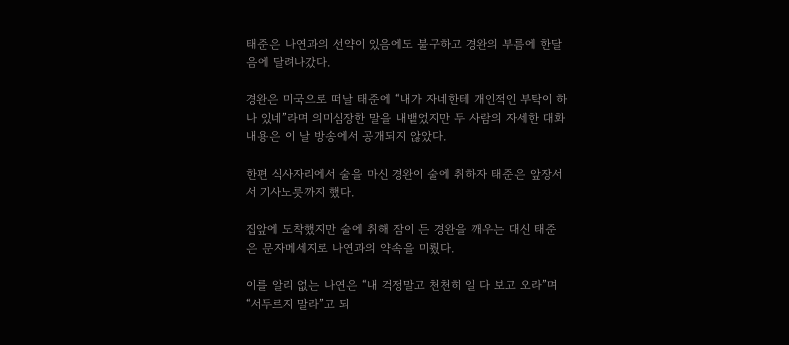태준은 나연과의 선약이 있음에도 불구하고 경완의 부름에 한달음에 달려나갔다.

경완은 미국으로 떠날 태준에 “내가 자네한테 개인적인 부탁이 하나 있네”라며 의미심장한 말을 내뱉었지만 두 사람의 자세한 대화내용은 이 날 방송에서 공개되지 않았다.

한편 식사자리에서 술을 마신 경완이 술에 취하자 태준은 앞장서서 기사노릇까지 했다.

집앞에 도착했지만 술에 취해 잠이 든 경완을 깨우는 대신 태준은 문자메세지로 나연과의 약속을 미뤘다.

이를 알리 없는 나연은 “내 걱정말고 천천히 일 다 보고 오라”며 “서두르지 말라”고 되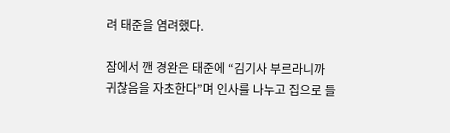려 태준을 염려했다.

잠에서 깬 경완은 태준에 “김기사 부르라니까 귀찮음을 자초한다”며 인사를 나누고 집으로 들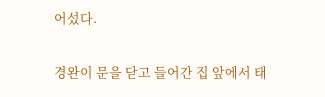어섰다.

경완이 문을 닫고 들어간 집 앞에서 태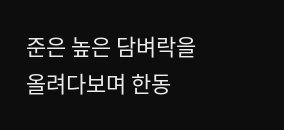준은 높은 담벼락을 올려다보며 한동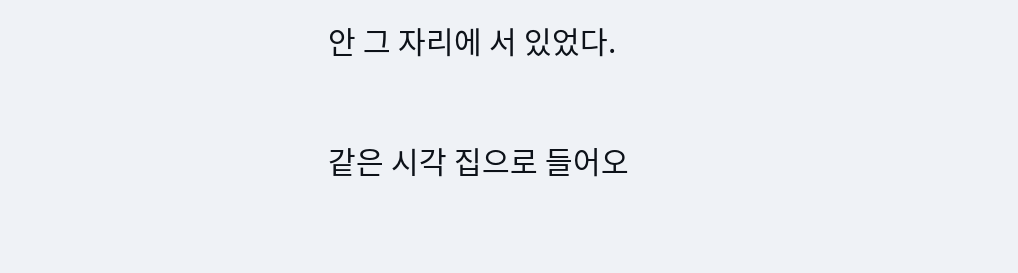안 그 자리에 서 있었다.

같은 시각 집으로 들어오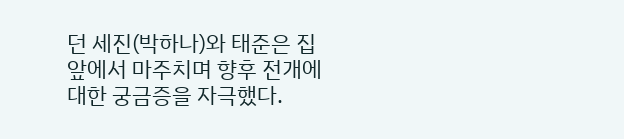던 세진(박하나)와 태준은 집 앞에서 마주치며 향후 전개에 대한 궁금증을 자극했다.